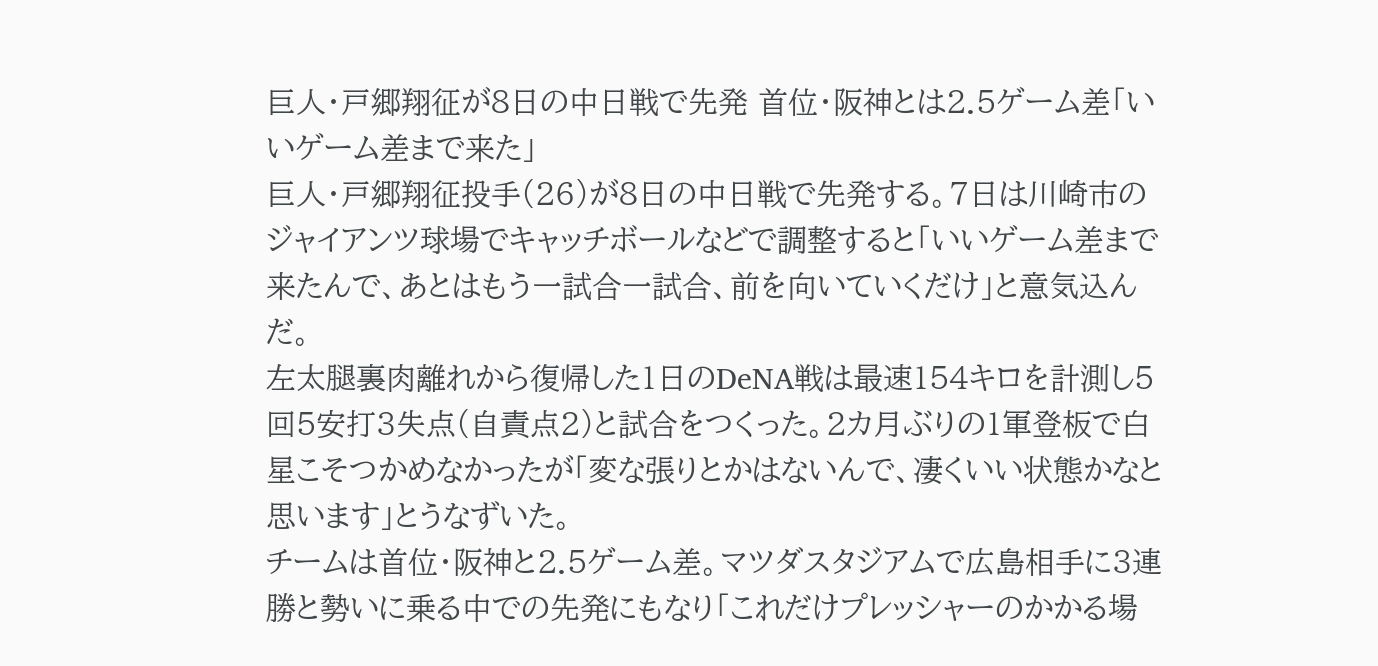巨人・戸郷翔征が8日の中日戦で先発 首位・阪神とは2.5ゲーム差「いいゲーム差まで来た」
巨人・戸郷翔征投手(26)が8日の中日戦で先発する。7日は川崎市のジャイアンツ球場でキャッチボールなどで調整すると「いいゲーム差まで来たんで、あとはもう一試合一試合、前を向いていくだけ」と意気込んだ。
左太腿裏肉離れから復帰した1日のDeNA戦は最速154キロを計測し5回5安打3失点(自責点2)と試合をつくった。2カ月ぶりの1軍登板で白星こそつかめなかったが「変な張りとかはないんで、凄くいい状態かなと思います」とうなずいた。
チームは首位・阪神と2.5ゲーム差。マツダスタジアムで広島相手に3連勝と勢いに乗る中での先発にもなり「これだけプレッシャーのかかる場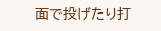面で投げたり打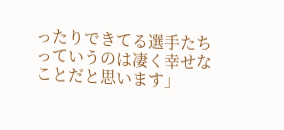ったりできてる選手たちっていうのは凄く幸せなことだと思います」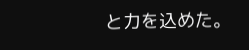と力を込めた。